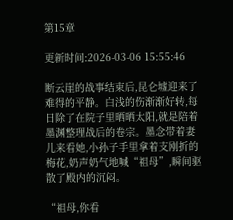第15章

更新时间:2026-03-06 15:55:46

断云崖的战事结束后,昆仑墟迎来了难得的平静。白浅的伤渐渐好转,每日除了在院子里晒晒太阳,就是陪着墨渊整理战后的卷宗。墨念带着妻儿来看她,小孙子手里拿着支刚折的梅花,奶声奶气地喊“祖母”,瞬间驱散了殿内的沉闷。

“祖母,你看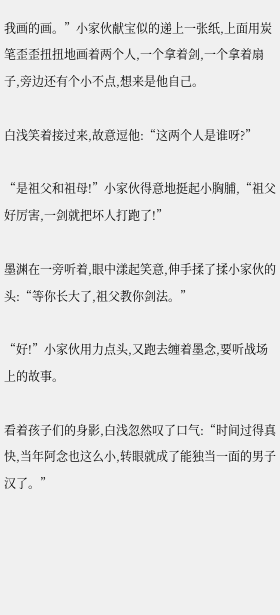我画的画。”小家伙献宝似的递上一张纸,上面用炭笔歪歪扭扭地画着两个人,一个拿着剑,一个拿着扇子,旁边还有个小不点,想来是他自己。

白浅笑着接过来,故意逗他:“这两个人是谁呀?”

“是祖父和祖母!”小家伙得意地挺起小胸脯,“祖父好厉害,一剑就把坏人打跑了!”

墨渊在一旁听着,眼中漾起笑意,伸手揉了揉小家伙的头:“等你长大了,祖父教你剑法。”

“好!”小家伙用力点头,又跑去缠着墨念,要听战场上的故事。

看着孩子们的身影,白浅忽然叹了口气:“时间过得真快,当年阿念也这么小,转眼就成了能独当一面的男子汉了。”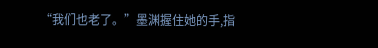“我们也老了。”墨渊握住她的手,指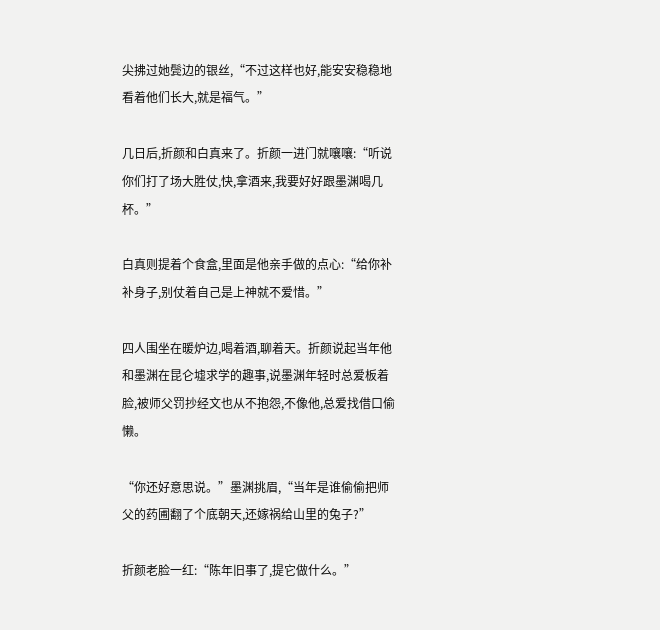尖拂过她鬓边的银丝,“不过这样也好,能安安稳稳地看着他们长大,就是福气。”

几日后,折颜和白真来了。折颜一进门就嚷嚷:“听说你们打了场大胜仗,快,拿酒来,我要好好跟墨渊喝几杯。”

白真则提着个食盒,里面是他亲手做的点心:“给你补补身子,别仗着自己是上神就不爱惜。”

四人围坐在暖炉边,喝着酒,聊着天。折颜说起当年他和墨渊在昆仑墟求学的趣事,说墨渊年轻时总爱板着脸,被师父罚抄经文也从不抱怨,不像他,总爱找借口偷懒。

“你还好意思说。”墨渊挑眉,“当年是谁偷偷把师父的药圃翻了个底朝天,还嫁祸给山里的兔子?”

折颜老脸一红:“陈年旧事了,提它做什么。”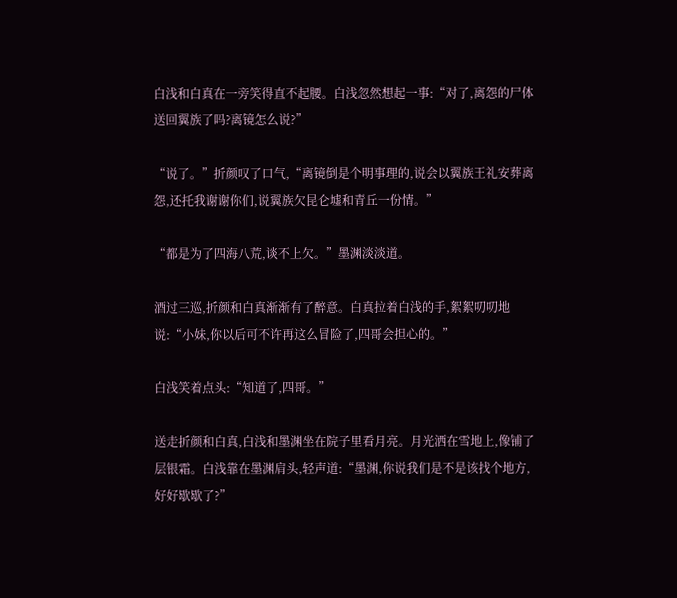白浅和白真在一旁笑得直不起腰。白浅忽然想起一事:“对了,离怨的尸体送回翼族了吗?离镜怎么说?”

“说了。”折颜叹了口气,“离镜倒是个明事理的,说会以翼族王礼安葬离怨,还托我谢谢你们,说翼族欠昆仑墟和青丘一份情。”

“都是为了四海八荒,谈不上欠。”墨渊淡淡道。

酒过三巡,折颜和白真渐渐有了醉意。白真拉着白浅的手,絮絮叨叨地说:“小妹,你以后可不许再这么冒险了,四哥会担心的。”

白浅笑着点头:“知道了,四哥。”

送走折颜和白真,白浅和墨渊坐在院子里看月亮。月光洒在雪地上,像铺了层银霜。白浅靠在墨渊肩头,轻声道:“墨渊,你说我们是不是该找个地方,好好歇歇了?”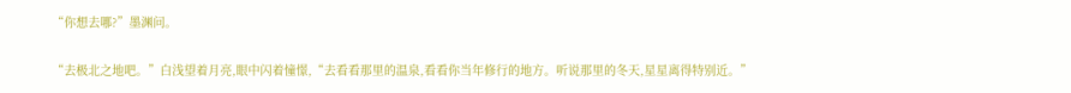“你想去哪?”墨渊问。

“去极北之地吧。”白浅望着月亮,眼中闪着憧憬,“去看看那里的温泉,看看你当年修行的地方。听说那里的冬天,星星离得特别近。”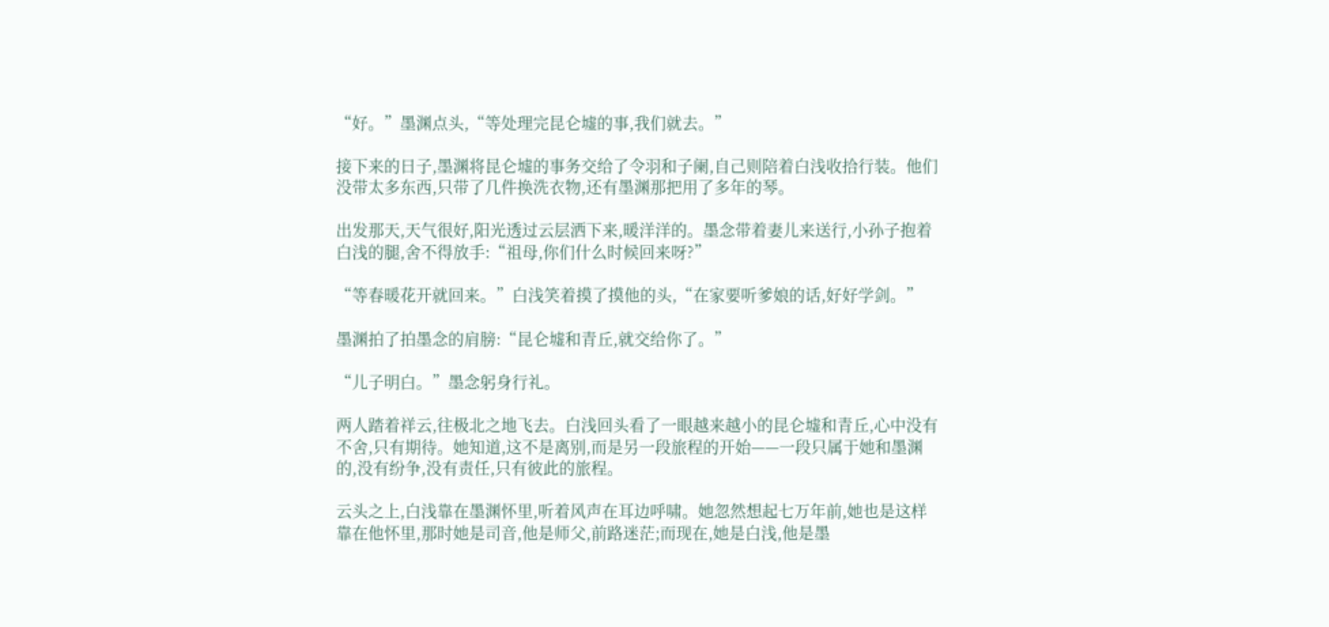“好。”墨渊点头,“等处理完昆仑墟的事,我们就去。”

接下来的日子,墨渊将昆仑墟的事务交给了令羽和子阑,自己则陪着白浅收拾行装。他们没带太多东西,只带了几件换洗衣物,还有墨渊那把用了多年的琴。

出发那天,天气很好,阳光透过云层洒下来,暖洋洋的。墨念带着妻儿来送行,小孙子抱着白浅的腿,舍不得放手:“祖母,你们什么时候回来呀?”

“等春暖花开就回来。”白浅笑着摸了摸他的头,“在家要听爹娘的话,好好学剑。”

墨渊拍了拍墨念的肩膀:“昆仑墟和青丘,就交给你了。”

“儿子明白。”墨念躬身行礼。

两人踏着祥云,往极北之地飞去。白浅回头看了一眼越来越小的昆仑墟和青丘,心中没有不舍,只有期待。她知道,这不是离别,而是另一段旅程的开始——一段只属于她和墨渊的,没有纷争,没有责任,只有彼此的旅程。

云头之上,白浅靠在墨渊怀里,听着风声在耳边呼啸。她忽然想起七万年前,她也是这样靠在他怀里,那时她是司音,他是师父,前路迷茫;而现在,她是白浅,他是墨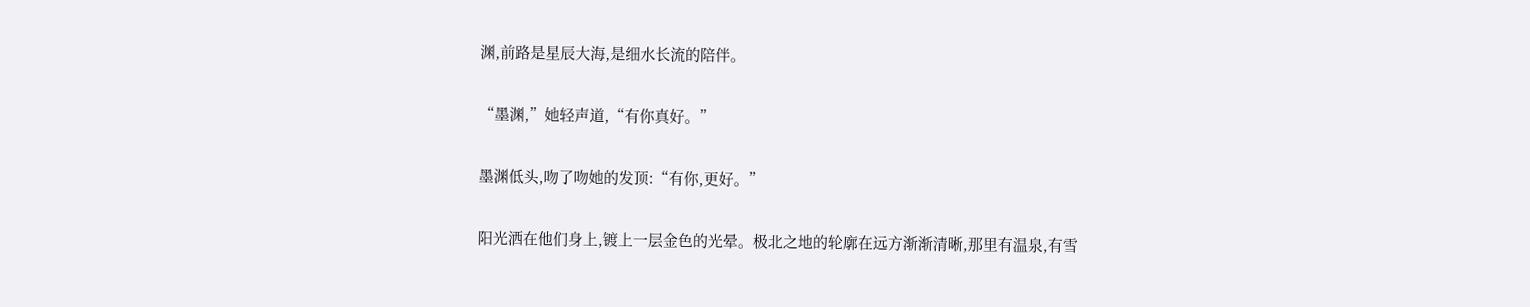渊,前路是星辰大海,是细水长流的陪伴。

“墨渊,”她轻声道,“有你真好。”

墨渊低头,吻了吻她的发顶:“有你,更好。”

阳光洒在他们身上,镀上一层金色的光晕。极北之地的轮廓在远方渐渐清晰,那里有温泉,有雪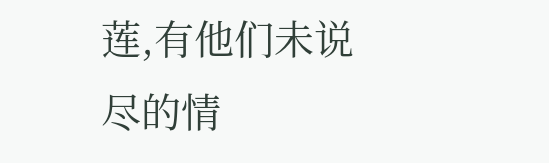莲,有他们未说尽的情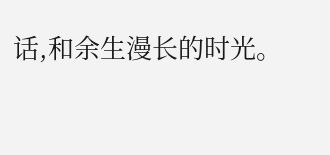话,和余生漫长的时光。